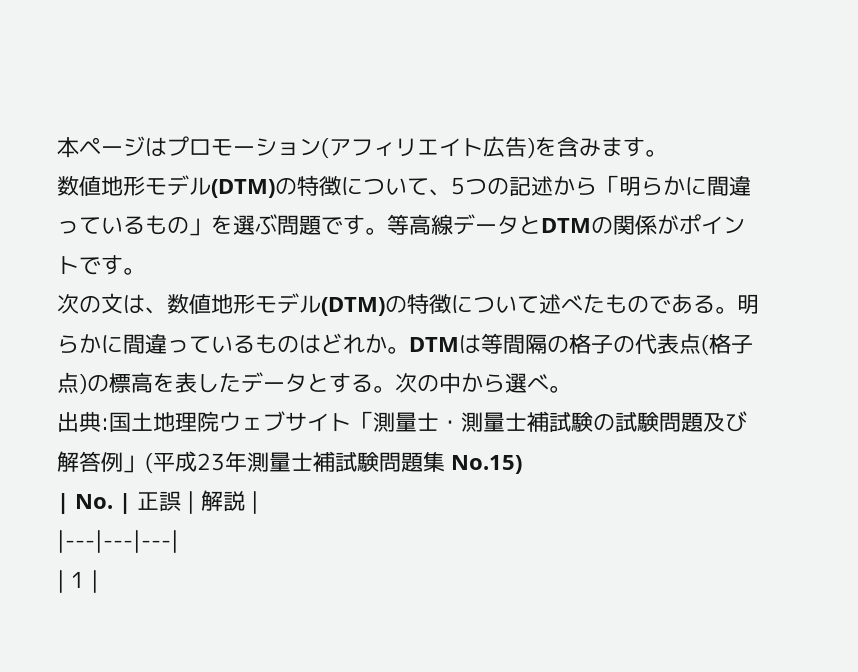本ページはプロモーション(アフィリエイト広告)を含みます。
数値地形モデル(DTM)の特徴について、5つの記述から「明らかに間違っているもの」を選ぶ問題です。等高線データとDTMの関係がポイントです。
次の文は、数値地形モデル(DTM)の特徴について述べたものである。明らかに間違っているものはどれか。DTMは等間隔の格子の代表点(格子点)の標高を表したデータとする。次の中から選べ。
出典:国土地理院ウェブサイト「測量士・測量士補試験の試験問題及び解答例」(平成23年測量士補試験問題集 No.15)
| No. | 正誤 | 解説 |
|---|---|---|
| 1 |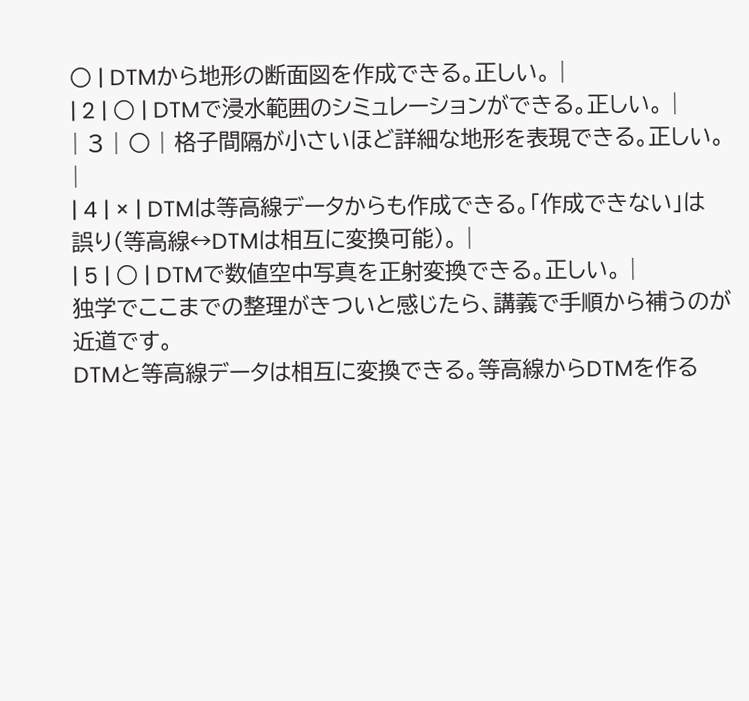○ | DTMから地形の断面図を作成できる。正しい。 |
| 2 | ○ | DTMで浸水範囲のシミュレーションができる。正しい。 |
| 3 | ○ | 格子間隔が小さいほど詳細な地形を表現できる。正しい。 |
| 4 | × | DTMは等高線データからも作成できる。「作成できない」は誤り(等高線↔DTMは相互に変換可能)。 |
| 5 | ○ | DTMで数値空中写真を正射変換できる。正しい。 |
独学でここまでの整理がきついと感じたら、講義で手順から補うのが近道です。
DTMと等高線データは相互に変換できる。等高線からDTMを作る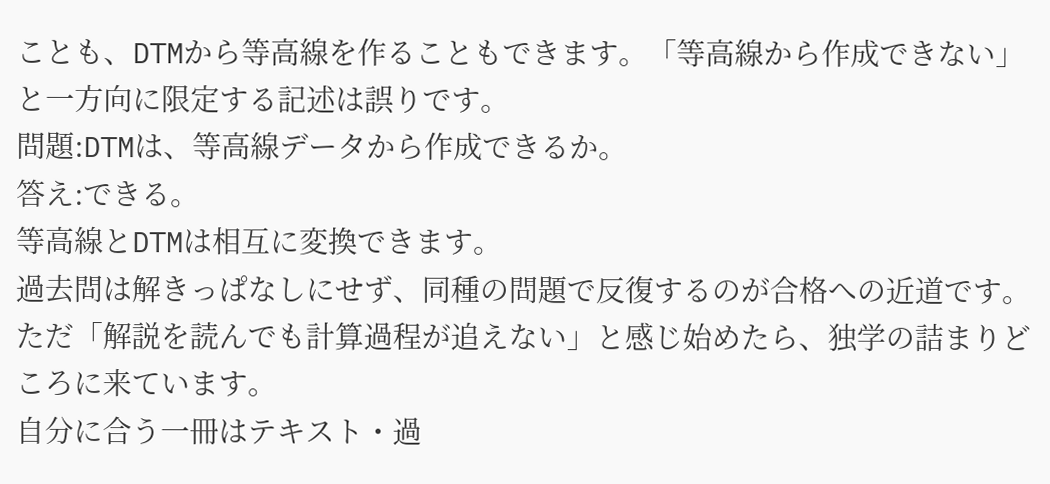ことも、DTMから等高線を作ることもできます。「等高線から作成できない」と一方向に限定する記述は誤りです。
問題:DTMは、等高線データから作成できるか。
答え:できる。
等高線とDTMは相互に変換できます。
過去問は解きっぱなしにせず、同種の問題で反復するのが合格への近道です。ただ「解説を読んでも計算過程が追えない」と感じ始めたら、独学の詰まりどころに来ています。
自分に合う一冊はテキスト・過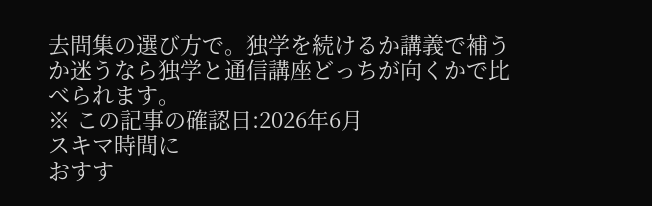去問集の選び方で。独学を続けるか講義で補うか迷うなら独学と通信講座どっちが向くかで比べられます。
※ この記事の確認日:2026年6月
スキマ時間に
おすす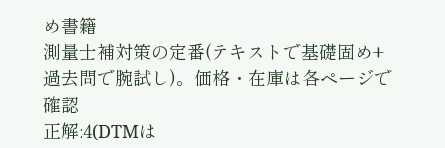め書籍
測量士補対策の定番(テキストで基礎固め+過去問で腕試し)。価格・在庫は各ページで確認
正解:4(DTMは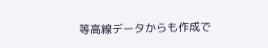等高線データからも作成で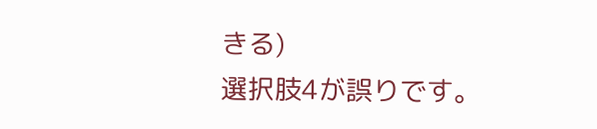きる)
選択肢4が誤りです。